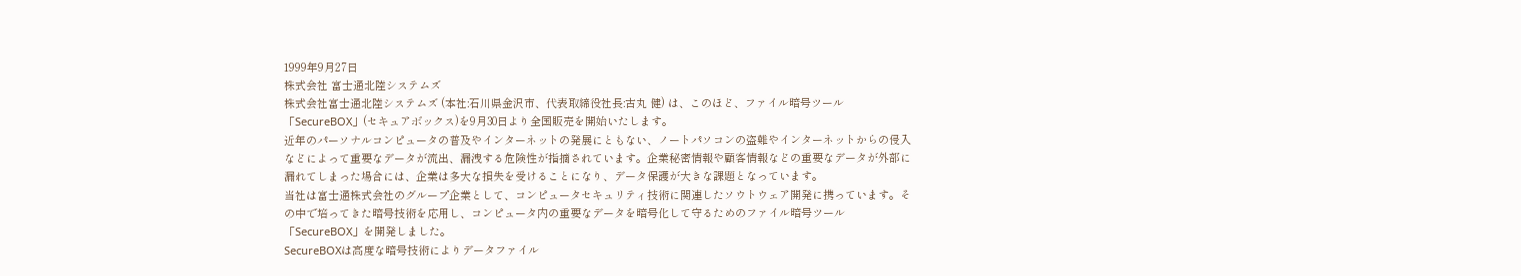1999年9月27日
株式会社 富士通北陸システムズ
株式会社富士通北陸システムズ (本社:石川県金沢市、代表取締役社長:古丸 健) は、このほど、ファイル暗号ツール「SecureBOX」(セキュアボックス)を9月30日より全国販売を開始いたします。
近年のパーソナルコンピュータの普及やインターネットの発展にともない、ノートパソコンの盗難やインターネットからの侵入などによって重要なデータが流出、漏洩する危険性が指摘されています。企業秘密情報や顧客情報などの重要なデータが外部に漏れてしまった場合には、企業は多大な損失を受けることになり、データ保護が大きな課題となっています。
当社は富士通株式会社のグループ企業として、コンピュータセキュリティ技術に関連したソウトウェア開発に携っています。その中で培ってきた暗号技術を応用し、コンピュータ内の重要なデータを暗号化して守るためのファイル暗号ツール「SecureBOX」を開発しました。
SecureBOXは高度な暗号技術によりデータファイル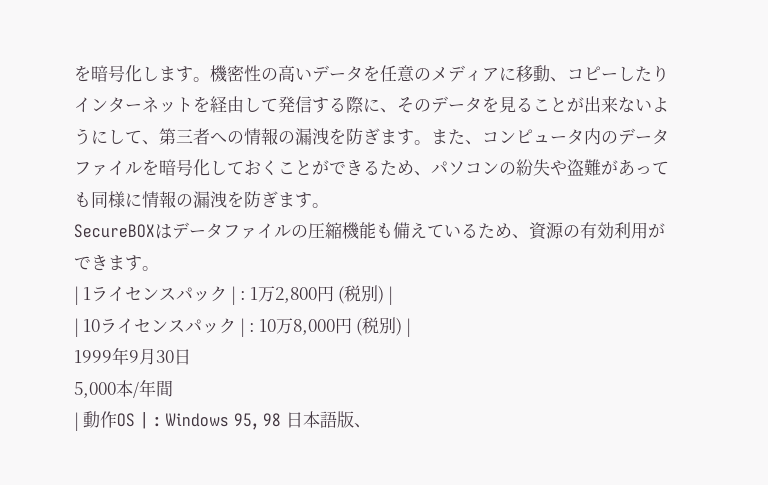を暗号化します。機密性の高いデータを任意のメディアに移動、コピーしたりインターネットを経由して発信する際に、そのデータを見ることが出来ないようにして、第三者への情報の漏洩を防ぎます。また、コンピュータ内のデータファイルを暗号化しておくことができるため、パソコンの紛失や盗難があっても同様に情報の漏洩を防ぎます。
SecureBOXはデータファイルの圧縮機能も備えているため、資源の有効利用ができます。
| 1ライセンスパック | : 1万2,800円 (税別) |
| 10ライセンスパック | : 10万8,000円 (税別) |
1999年9月30日
5,000本/年間
| 動作OS | : Windows 95, 98 日本語版、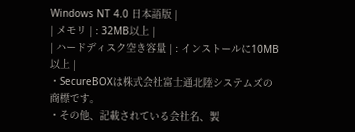Windows NT 4.0 日本語版 |
| メモリ | : 32MB以上 |
| ハードディスク空き容量 | : インストールに10MB以上 |
・SecureBOXは株式会社富士通北陸システムズの商標です。
・その他、記載されている会社名、製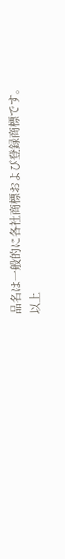品名は一般的に各社商標および登録商標です。
以上